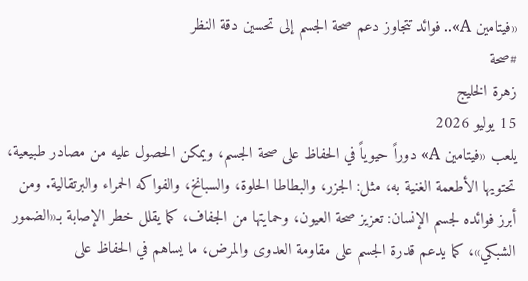«فيتامين A».. فوائد تتجاوز دعم صحة الجسم إلى تحسين دقة النظر
#صحة
زهرة الخليج
15 يوليو 2026
يلعب «فيتامين A» دوراً حيوياً في الحفاظ على صحة الجسم، ويمكن الحصول عليه من مصادر طبيعية، تحتويها الأطعمة الغنية به، مثل: الجزر، والبطاطا الحلوة، والسبانخ، والفواكه الحمراء والبرتقالية. ومن أبرز فوائده لجسم الإنسان: تعزيز صحة العيون، وحمايتها من الجفاف، كما يقلل خطر الإصابة بـ«الضمور الشبكي»، كما يدعم قدرة الجسم على مقاومة العدوى والمرض، ما يساهم في الحفاظ على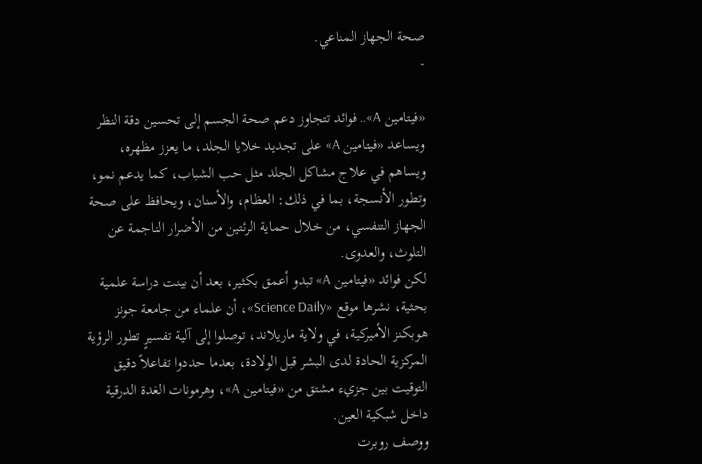صحة الجهاز المناعي.
-

«فيتامين A».. فوائد تتجاوز دعم صحة الجسم إلى تحسين دقة النظر
ويساعد «فيتامين A» على تجديد خلايا الجلد، ما يعزز مظهره، ويساهم في علاج مشاكل الجلد مثل حب الشباب، كما يدعم نمو، وتطور الأنسجة، بما في ذلك: العظام، والأسنان، ويحافظ على صحة الجهاز التنفسي، من خلال حماية الرئتين من الأضرار الناجمة عن التلوث، والعدوى.
لكن فوائد «فيتامين A» تبدو أعمق بكثير، بعد أن بينت دراسة علمية بحثية، نشرها موقع «Science Daily»، أن علماء من جامعة جونز هوبكنز الأميركية، في ولاية ماريلاند، توصلوا إلى آلية تفسيرٍ تطور الرؤية المركزية الحادة لدى البشر قبل الولادة، بعدما حددوا تفاعلاً دقيق التوقيت بين جزيء مشتق من «فيتامين A»، وهرمونات الغدة الدرقية داخل شبكية العين.
ووصف روبرت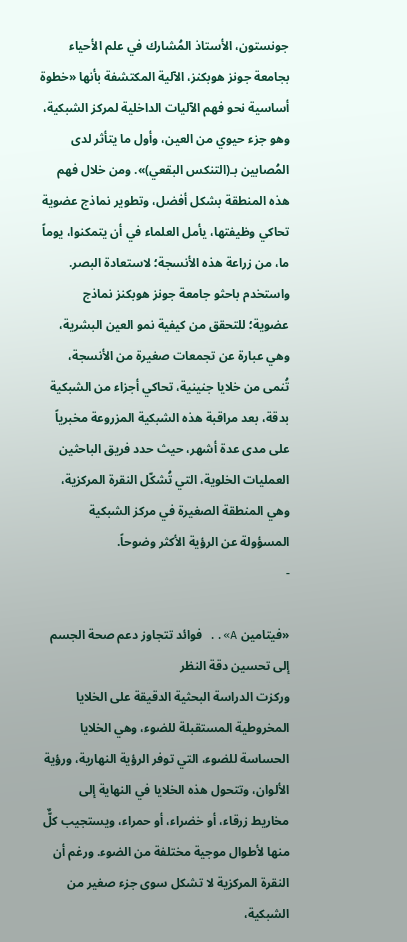جونستون، الأستاذ المُشارك في علم الأحياء بجامعة جونز هوبكنز، الآلية المكتشفة بأنها «خطوة أساسية نحو فهم الآليات الداخلية لمركز الشبكية، وهو جزء حيوي من العين، وأول ما يتأثر لدى المُصابين بـ(التنكس البقعي)». ومن خلال فهم هذه المنطقة بشكل أفضل، وتطوير نماذج عضوية تحاكي وظيفتها، يأمل العلماء في أن يتمكنوا، يوماً ما، من زراعة هذه الأنسجة؛ لاستعادة البصر.
واستخدم باحثو جامعة جونز هوبكنز نماذج عضوية؛ للتحقق من كيفية نمو العين البشرية، وهي عبارة عن تجمعات صغيرة من الأنسجة، تُنمى من خلايا جنينية، تحاكي أجزاء من الشبكية بدقة، بعد مراقبة هذه الشبكية المزروعة مخبرياً على مدى عدة أشهر، حيث حدد فريق الباحثين العمليات الخلوية، التي تُشكّل النقرة المركزية، وهي المنطقة الصغيرة في مركز الشبكية المسؤولة عن الرؤية الأكثر وضوحاً.
-

«فيتامين A».. فوائد تتجاوز دعم صحة الجسم إلى تحسين دقة النظر
وركزت الدراسة البحثية الدقيقة على الخلايا المخروطية المستقبلة للضوء، وهي الخلايا الحساسة للضوء، التي توفر الرؤية النهارية، ورؤية الألوان، وتتحول هذه الخلايا في النهاية إلى مخاريط زرقاء، أو خضراء، أو حمراء، ويستجيب كلٌّ منها لأطوال موجية مختلفة من الضوء. ورغم أن النقرة المركزية لا تشكل سوى جزء صغير من الشبكية،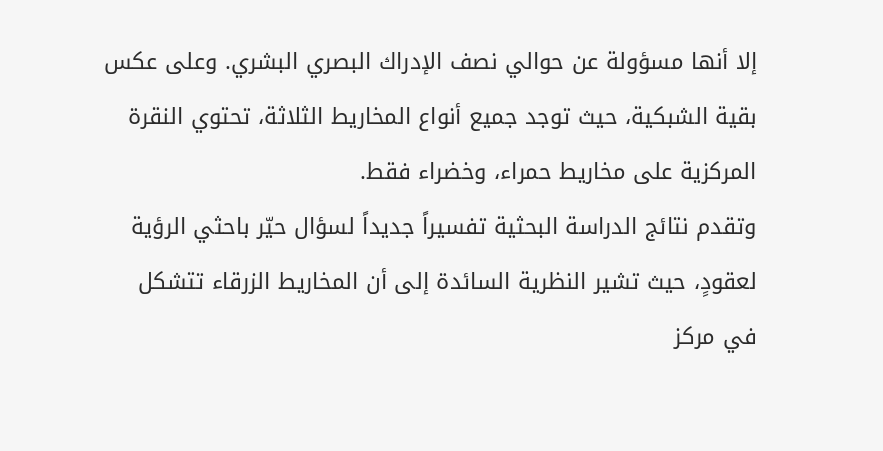إلا أنها مسؤولة عن حوالي نصف الإدراك البصري البشري. وعلى عكس بقية الشبكية، حيث توجد جميع أنواع المخاريط الثلاثة، تحتوي النقرة المركزية على مخاريط حمراء، وخضراء فقط.
وتقدم نتائج الدراسة البحثية تفسيراً جديداً لسؤال حيّر باحثي الرؤية لعقودٍ، حيث تشير النظرية السائدة إلى أن المخاريط الزرقاء تتشكل في مركز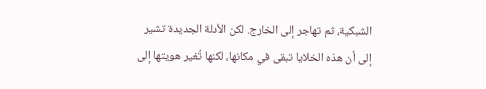الشبكية، ثم تهاجر إلى الخارج. لكن الأدلة الجديدة تشير إلى أن هذه الخلايا تبقى في مكانها، لكنها تُغير هويتها إلى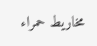مخاريط حمراء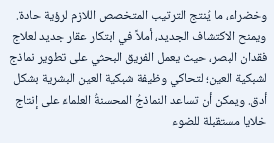وخضراء، ما يُنتج الترتيب المتخصص اللازم لرؤية حادة.
ويمنح الاكتشاف الجديد، أملاً في ابتكار عقار جديد لعلاج فقدان البصر، حيث يعمل الفريق البحثي على تطوير نماذج لشبكية العين؛ لتحاكي وظيفة شبكية العين البشرية بشكل أدق. ويمكن أن تساعد النماذجُ المحسنةُ العلماءَ على إنتاج خلايا مستقبلة للضوء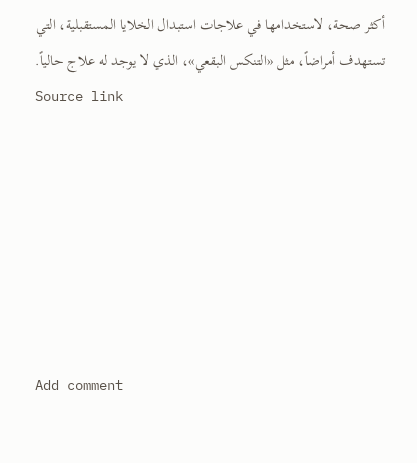أكثر صحة، لاستخدامها في علاجات استبدال الخلايا المستقبلية، التي تستهدف أمراضاً، مثل «التنكس البقعي»، الذي لا يوجد له علاج حالياً.
Source link







Add comment